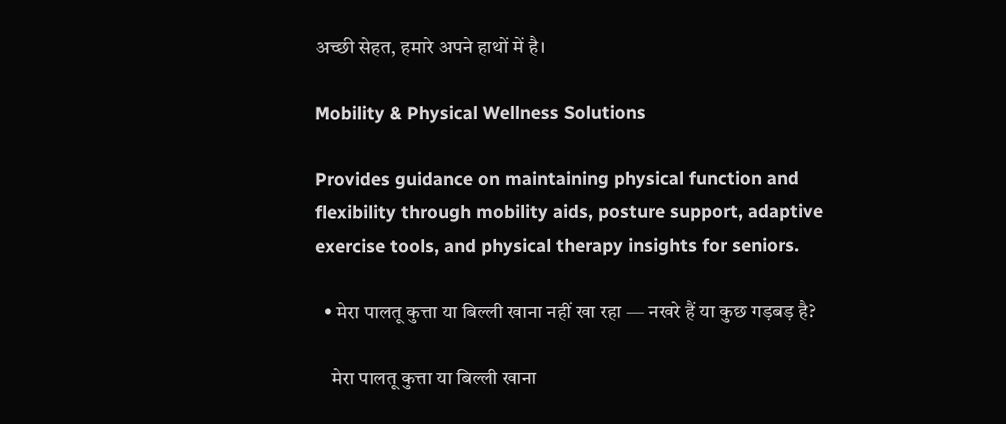अच्छी सेहत, हमारे अपने हाथों में है।

Mobility & Physical Wellness Solutions

Provides guidance on maintaining physical function and flexibility through mobility aids, posture support, adaptive exercise tools, and physical therapy insights for seniors.

  • मेरा पालतू कुत्ता या बिल्ली खाना नहीं खा रहा — नखरे हैं या कुछ गड़बड़ है?

    मेरा पालतू कुत्ता या बिल्ली खाना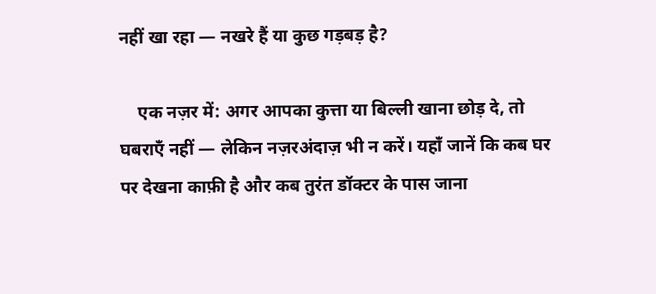नहीं खा रहा — नखरे हैं या कुछ गड़बड़ है?

    एक नज़र में: अगर आपका कुत्ता या बिल्ली खाना छोड़ दे, तो घबराएँ नहीं — लेकिन नज़रअंदाज़ भी न करें। यहाँ जानें कि कब घर पर देखना काफ़ी है और कब तुरंत डॉक्टर के पास जाना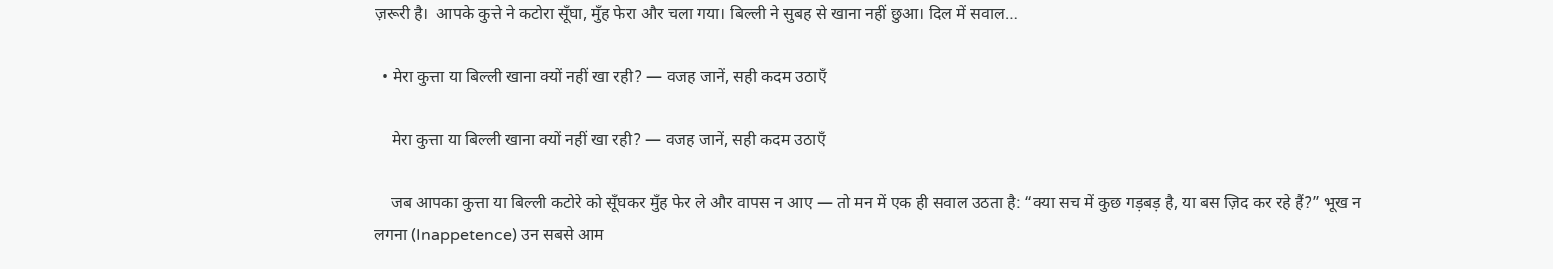ज़रूरी है।  आपके कुत्ते ने कटोरा सूँघा, मुँह फेरा और चला गया। बिल्ली ने सुबह से खाना नहीं छुआ। दिल में सवाल…

  • मेरा कुत्ता या बिल्ली खाना क्यों नहीं खा रही? — वजह जानें, सही कदम उठाएँ

    मेरा कुत्ता या बिल्ली खाना क्यों नहीं खा रही? — वजह जानें, सही कदम उठाएँ

    जब आपका कुत्ता या बिल्ली कटोरे को सूँघकर मुँह फेर ले और वापस न आए — तो मन में एक ही सवाल उठता है: “क्या सच में कुछ गड़बड़ है, या बस ज़िद कर रहे हैं?” भूख न लगना (Inappetence) उन सबसे आम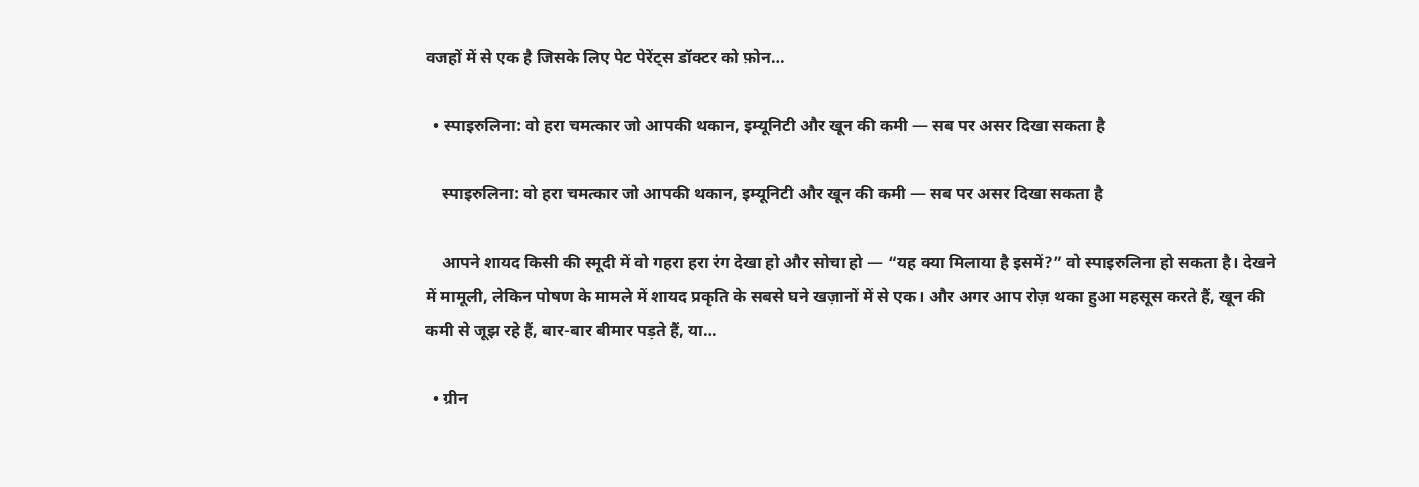वजहों में से एक है जिसके लिए पेट पेरेंट्स डॉक्टर को फ़ोन…

  • स्पाइरुलिना: वो हरा चमत्कार जो आपकी थकान, इम्यूनिटी और खून की कमी — सब पर असर दिखा सकता है

    स्पाइरुलिना: वो हरा चमत्कार जो आपकी थकान, इम्यूनिटी और खून की कमी — सब पर असर दिखा सकता है

    आपने शायद किसी की स्मूदी में वो गहरा हरा रंग देखा हो और सोचा हो — “यह क्या मिलाया है इसमें?” वो स्पाइरुलिना हो सकता है। देखने में मामूली, लेकिन पोषण के मामले में शायद प्रकृति के सबसे घने खज़ानों में से एक। और अगर आप रोज़ थका हुआ महसूस करते हैं, खून की कमी से जूझ रहे हैं, बार-बार बीमार पड़ते हैं, या…

  • ग्रीन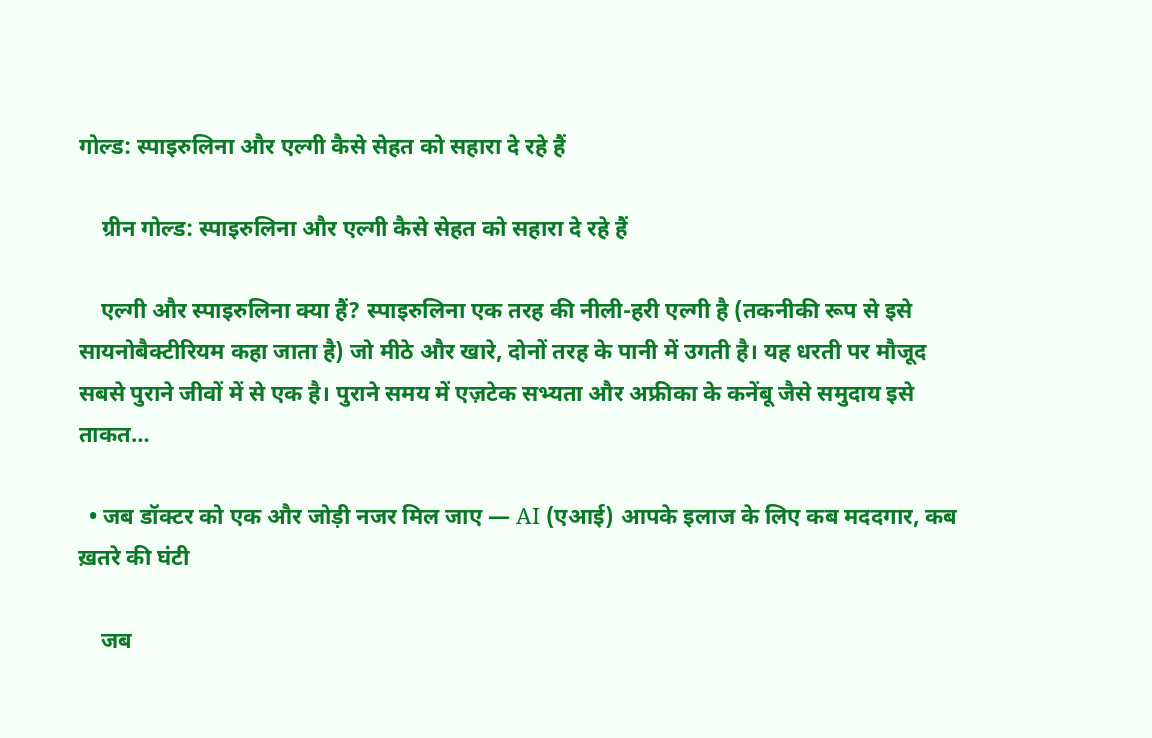गोल्ड: स्पाइरुलिना और एल्गी कैसे सेहत को सहारा दे रहे हैं

    ग्रीन गोल्ड: स्पाइरुलिना और एल्गी कैसे सेहत को सहारा दे रहे हैं

    एल्गी और स्पाइरुलिना क्या हैं? स्पाइरुलिना एक तरह की नीली-हरी एल्गी है (तकनीकी रूप से इसे सायनोबैक्टीरियम कहा जाता है) जो मीठे और खारे, दोनों तरह के पानी में उगती है। यह धरती पर मौजूद सबसे पुराने जीवों में से एक है। पुराने समय में एज़टेक सभ्यता और अफ्रीका के कनेंबू जैसे समुदाय इसे ताकत…

  • जब डॉक्टर को एक और जोड़ी नजर मिल जाए — AI (एआई) आपके इलाज के लिए कब मददगार, कब ख़तरे की घंटी

    जब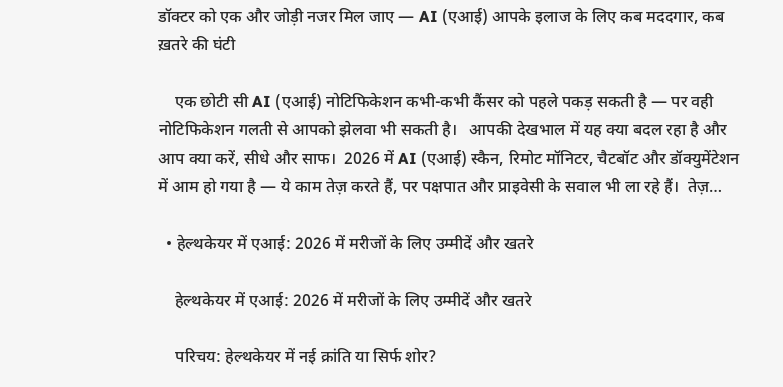डॉक्टर को एक और जोड़ी नजर मिल जाए — AI (एआई) आपके इलाज के लिए कब मददगार, कब ख़तरे की घंटी

    एक छोटी सी AI (एआई) नोटिफिकेशन कभी-कभी कैंसर को पहले पकड़ सकती है — पर वही नोटिफिकेशन गलती से आपको झेलवा भी सकती है।   आपकी देखभाल में यह क्या बदल रहा है और आप क्या करें, सीधे और साफ।  2026 में AI (एआई) स्कैन, रिमोट मॉनिटर, चैटबॉट और डॉक्युमेंटेशन में आम हो गया है — ये काम तेज़ करते हैं, पर पक्षपात और प्राइवेसी के सवाल भी ला रहे हैं।  तेज़…

  • हेल्थकेयर में एआई: 2026 में मरीजों के लिए उम्मीदें और खतरे

    हेल्थकेयर में एआई: 2026 में मरीजों के लिए उम्मीदें और खतरे

    परिचय: हेल्थकेयर में नई क्रांति या सिर्फ शोर?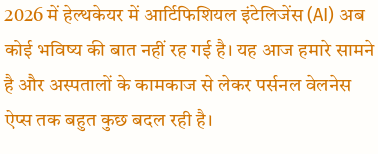2026 में हेल्थकेयर में आर्टिफिशियल इंटेलिजेंस (AI) अब कोई भविष्य की बात नहीं रह गई है। यह आज हमारे सामने है और अस्पतालों के कामकाज से लेकर पर्सनल वेलनेस ऐप्स तक बहुत कुछ बदल रही है।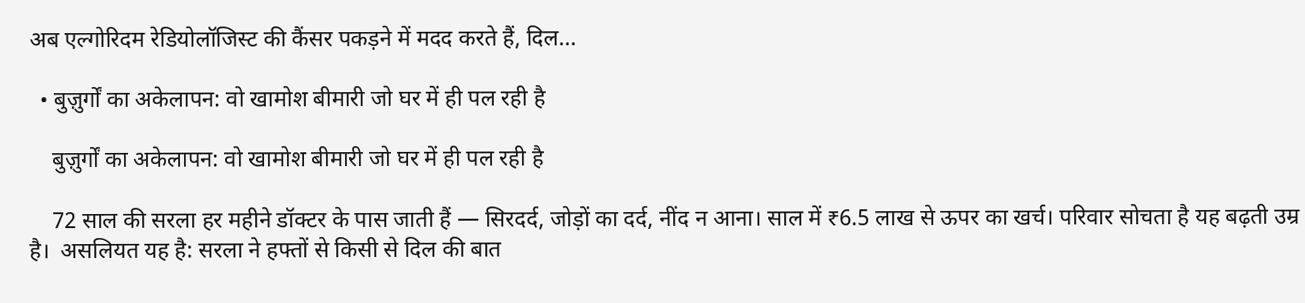अब एल्गोरिदम रेडियोलॉजिस्ट की कैंसर पकड़ने में मदद करते हैं, दिल…

  • बुज़ुर्गों का अकेलापन: वो खामोश बीमारी जो घर में ही पल रही है

    बुज़ुर्गों का अकेलापन: वो खामोश बीमारी जो घर में ही पल रही है

    72 साल की सरला हर महीने डॉक्टर के पास जाती हैं — सिरदर्द, जोड़ों का दर्द, नींद न आना। साल में ₹6.5 लाख से ऊपर का खर्च। परिवार सोचता है यह बढ़ती उम्र है।  असलियत यह है: सरला ने हफ्तों से किसी से दिल की बात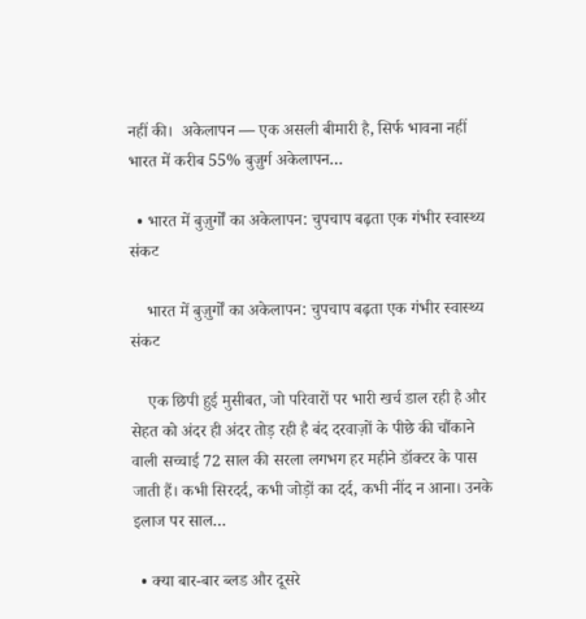नहीं की।  अकेलापन — एक असली बीमारी है, सिर्फ भावना नहीं  भारत में करीब 55% बुज़ुर्ग अकेलापन…

  • भारत में बुज़ुर्गों का अकेलापन: चुपचाप बढ़ता एक गंभीर स्वास्थ्य संकट

    भारत में बुज़ुर्गों का अकेलापन: चुपचाप बढ़ता एक गंभीर स्वास्थ्य संकट

    एक छिपी हुई मुसीबत, जो परिवारों पर भारी खर्च डाल रही है और सेहत को अंदर ही अंदर तोड़ रही है बंद दरवाज़ों के पीछे की चौंकाने वाली सच्चाई 72 साल की सरला लगभग हर महीने डॉक्टर के पास जाती हैं। कभी सिरदर्द, कभी जोड़ों का दर्द, कभी नींद न आना। उनके इलाज पर साल…

  • क्या बार-बार ब्लड और दूसरे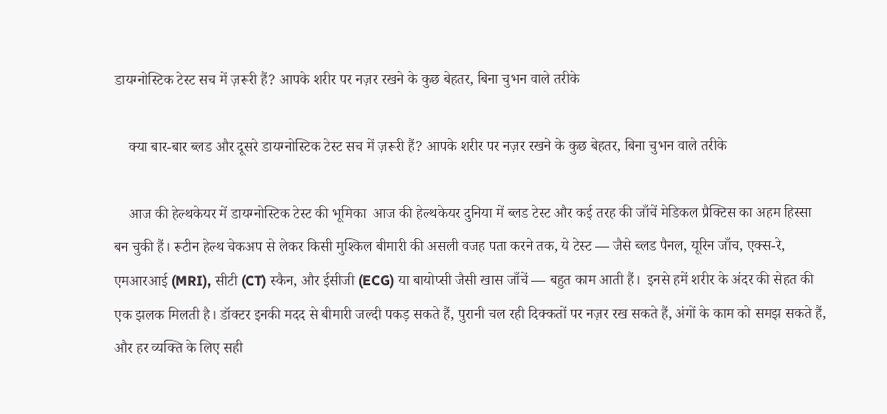डायग्नोस्टिक टेस्ट सच में ज़रूरी हैं? आपके शरीर पर नज़र रखने के कुछ बेहतर, बिना चुभन वाले तरीके

    क्या बार-बार ब्लड और दूसरे डायग्नोस्टिक टेस्ट सच में ज़रूरी हैं? आपके शरीर पर नज़र रखने के कुछ बेहतर, बिना चुभन वाले तरीके

    आज की हेल्थकेयर में डायग्नोस्टिक टेस्ट की भूमिका  आज की हेल्थकेयर दुनिया में ब्लड टेस्ट और कई तरह की जाँचें मेडिकल प्रैक्टिस का अहम हिस्सा बन चुकी हैं। रूटीन हेल्थ चेकअप से लेकर किसी मुश्किल बीमारी की असली वजह पता करने तक, ये टेस्ट — जैसे ब्लड पैनल, यूरिन जाँच, एक्स-रे, एमआरआई (MRI), सीटी (CT) स्कैन, और ईसीजी (ECG) या बायोप्सी जैसी खास जाँचें — बहुत काम आती हैं।  इनसे हमें शरीर के अंदर की सेहत की एक झलक मिलती है। डॉक्टर इनकी मदद से बीमारी जल्दी पकड़ सकते हैं, पुरानी चल रही दिक्कतों पर नज़र रख सकते हैं, अंगों के काम को समझ सकते हैं, और हर व्यक्ति के लिए सही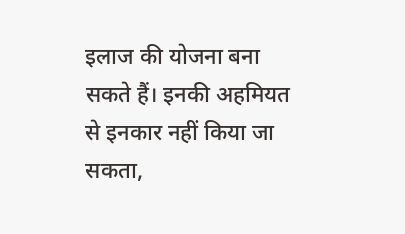इलाज की योजना बना सकते हैं। इनकी अहमियत से इनकार नहीं किया जा सकता,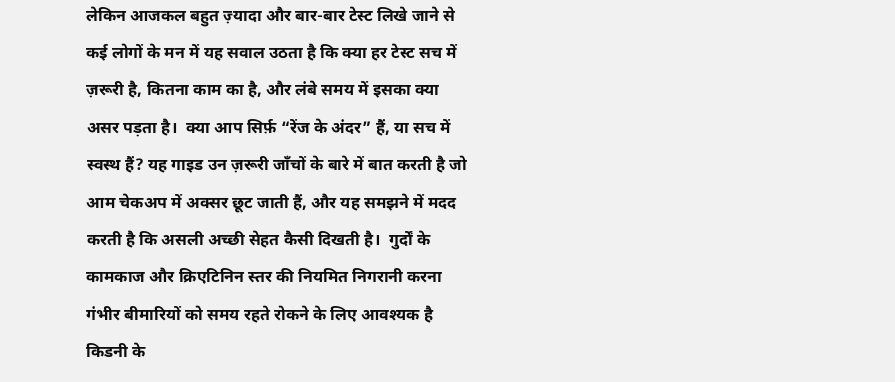लेकिन आजकल बहुत ज़्यादा और बार-बार टेस्ट लिखे जाने से कई लोगों के मन में यह सवाल उठता है कि क्या हर टेस्ट सच में ज़रूरी है, कितना काम का है, और लंबे समय में इसका क्या असर पड़ता है।  क्या आप सिर्फ़ “रेंज के अंदर” हैं, या सच में स्वस्थ हैं? यह गाइड उन ज़रूरी जाँचों के बारे में बात करती है जो आम चेकअप में अक्सर छूट जाती हैं, और यह समझने में मदद करती है कि असली अच्छी सेहत कैसी दिखती है।  गुर्दों के कामकाज और क्रिएटिनिन स्तर की नियमित निगरानी करना गंभीर बीमारियों को समय रहते रोकने के लिए आवश्यक है किडनी के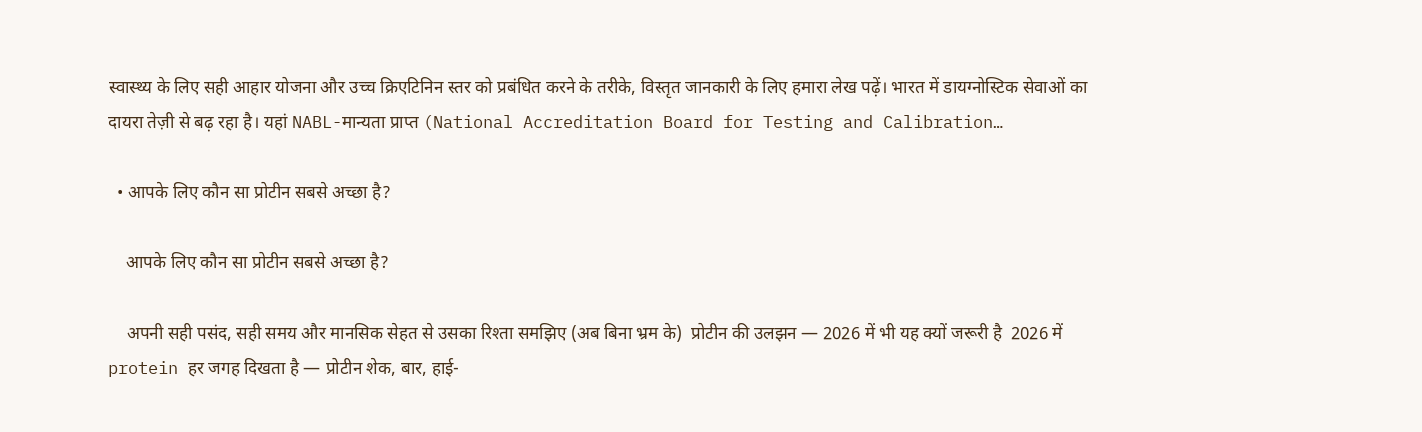स्वास्थ्य के लिए सही आहार योजना और उच्च क्रिएटिनिन स्तर को प्रबंधित करने के तरीके, विस्तृत जानकारी के लिए हमारा लेख पढ़ें। भारत में डायग्नोस्टिक सेवाओं का दायरा तेज़ी से बढ़ रहा है। यहां NABL-मान्यता प्राप्त (National Accreditation Board for Testing and Calibration…

  • आपके लिए कौन सा प्रोटीन सबसे अच्छा है?

    आपके लिए कौन सा प्रोटीन सबसे अच्छा है?

    अपनी सही पसंद, सही समय और मानसिक सेहत से उसका रिश्ता समझिए (अब बिना भ्रम के)  प्रोटीन की उलझन — 2026 में भी यह क्यों जरूरी है  2026 में protein हर जगह दिखता है — प्रोटीन शेक, बार, हाई-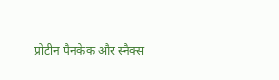प्रोटीन पैनकेक और स्नैक्स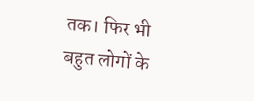तक। फिर भी बहुत लोगों के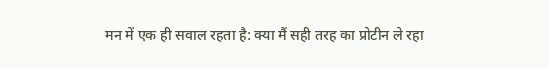मन में एक ही सवाल रहता है: क्या मैं सही तरह का प्रोटीन ले रहा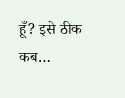हूँ? इसे ठीक कब…